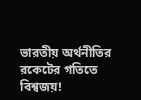ভারতীয় অর্থনীতির রকেটের গতিতে বিশ্বজয়!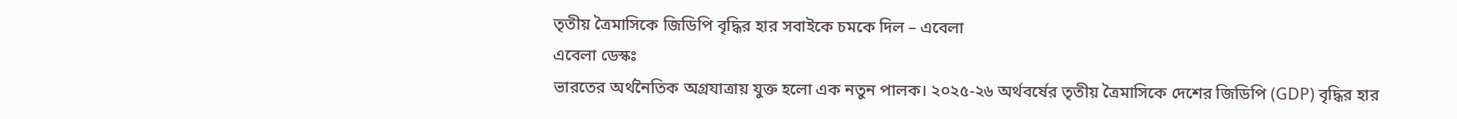তৃতীয় ত্রৈমাসিকে জিডিপি বৃদ্ধির হার সবাইকে চমকে দিল – এবেলা
এবেলা ডেস্কঃ
ভারতের অর্থনৈতিক অগ্রযাত্রায় যুক্ত হলো এক নতুন পালক। ২০২৫-২৬ অর্থবর্ষের তৃতীয় ত্রৈমাসিকে দেশের জিডিপি (GDP) বৃদ্ধির হার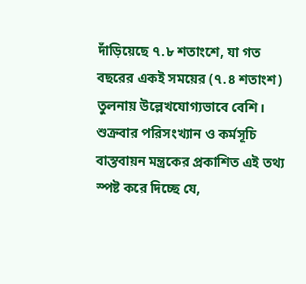দাঁড়িয়েছে ৭.৮ শতাংশে, যা গত বছরের একই সময়ের (৭.৪ শতাংশ) তুলনায় উল্লেখযোগ্যভাবে বেশি। শুক্রবার পরিসংখ্যান ও কর্মসূচি বাস্তবায়ন মন্ত্রকের প্রকাশিত এই তথ্য স্পষ্ট করে দিচ্ছে যে,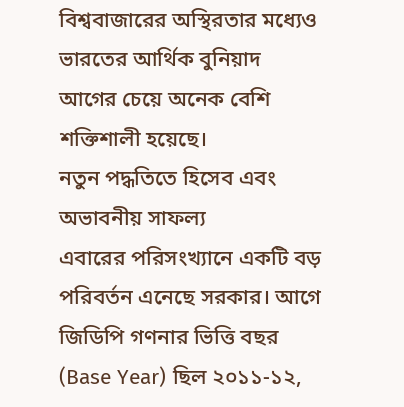বিশ্ববাজারের অস্থিরতার মধ্যেও ভারতের আর্থিক বুনিয়াদ আগের চেয়ে অনেক বেশি শক্তিশালী হয়েছে।
নতুন পদ্ধতিতে হিসেব এবং অভাবনীয় সাফল্য
এবারের পরিসংখ্যানে একটি বড় পরিবর্তন এনেছে সরকার। আগে জিডিপি গণনার ভিত্তি বছর (Base Year) ছিল ২০১১-১২,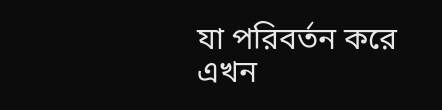যা পরিবর্তন করে এখন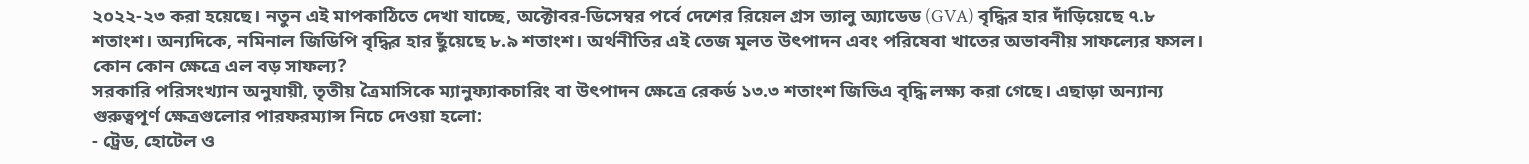২০২২-২৩ করা হয়েছে। নতুন এই মাপকাঠিতে দেখা যাচ্ছে, অক্টোবর-ডিসেম্বর পর্বে দেশের রিয়েল গ্রস ভ্যালু অ্যাডেড (GVA) বৃদ্ধির হার দাঁড়িয়েছে ৭.৮ শতাংশ। অন্যদিকে, নমিনাল জিডিপি বৃদ্ধির হার ছুঁয়েছে ৮.৯ শতাংশ। অর্থনীতির এই তেজ মূলত উৎপাদন এবং পরিষেবা খাতের অভাবনীয় সাফল্যের ফসল।
কোন কোন ক্ষেত্রে এল বড় সাফল্য?
সরকারি পরিসংখ্যান অনুযায়ী, তৃতীয় ত্রৈমাসিকে ম্যানুফ্যাকচারিং বা উৎপাদন ক্ষেত্রে রেকর্ড ১৩.৩ শতাংশ জিভিএ বৃদ্ধি লক্ষ্য করা গেছে। এছাড়া অন্যান্য গুরুত্বপূর্ণ ক্ষেত্রগুলোর পারফরম্যান্স নিচে দেওয়া হলো:
- ট্রেড, হোটেল ও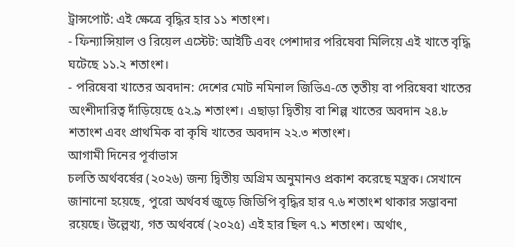ট্রান্সপোর্ট: এই ক্ষেত্রে বৃদ্ধির হার ১১ শতাংশ।
- ফিন্যান্সিয়াল ও রিয়েল এস্টেট: আইটি এবং পেশাদার পরিষেবা মিলিয়ে এই খাতে বৃদ্ধি ঘটেছে ১১.২ শতাংশ।
- পরিষেবা খাতের অবদান: দেশের মোট নমিনাল জিভিএ-তে তৃতীয় বা পরিষেবা খাতের অংশীদারিত্ব দাঁড়িয়েছে ৫২.৯ শতাংশ। এছাড়া দ্বিতীয় বা শিল্প খাতের অবদান ২৪.৮ শতাংশ এবং প্রাথমিক বা কৃষি খাতের অবদান ২২.৩ শতাংশ।
আগামী দিনের পূর্বাভাস
চলতি অর্থবর্ষের (২০২৬) জন্য দ্বিতীয় অগ্রিম অনুমানও প্রকাশ করেছে মন্ত্রক। সেখানে জানানো হয়েছে, পুরো অর্থবর্ষ জুড়ে জিডিপি বৃদ্ধির হার ৭.৬ শতাংশ থাকার সম্ভাবনা রয়েছে। উল্লেখ্য, গত অর্থবর্ষে (২০২৫) এই হার ছিল ৭.১ শতাংশ। অর্থাৎ,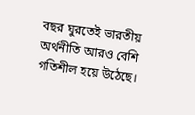বছর ঘুরতেই ভারতীয় অর্থনীতি আরও বেশি গতিশীল হয়ে উঠেছে।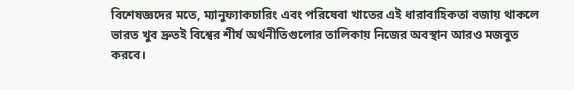বিশেষজ্ঞদের মতে, ম্যানুফ্যাকচারিং এবং পরিষেবা খাতের এই ধারাবাহিকতা বজায় থাকলে ভারত খুব দ্রুতই বিশ্বের শীর্ষ অর্থনীতিগুলোর তালিকায় নিজের অবস্থান আরও মজবুত করবে।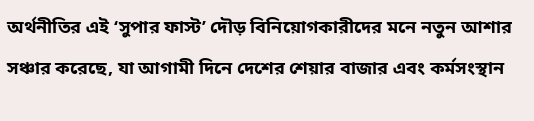অর্থনীতির এই ‘সুপার ফাস্ট’ দৌড় বিনিয়োগকারীদের মনে নতুন আশার সঞ্চার করেছে, যা আগামী দিনে দেশের শেয়ার বাজার এবং কর্মসংস্থান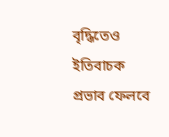বৃদ্ধিতেও ইতিবাচক প্রভাব ফেলবে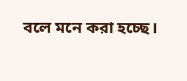বলে মনে করা হচ্ছে।